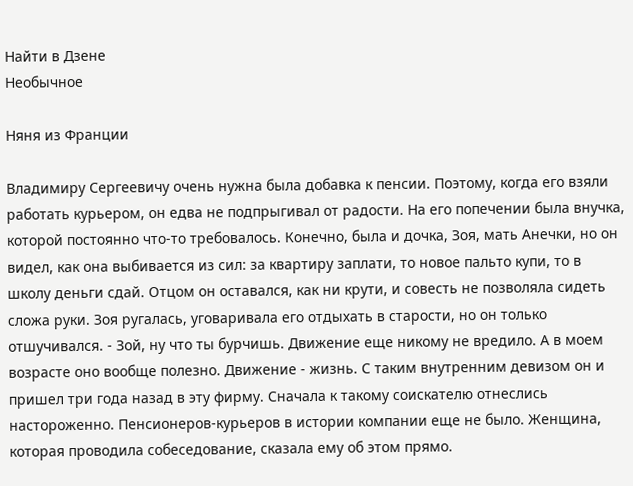Найти в Дзене
Необычное

Няня из Франции

Владимиру Сергеевичу очень нужна была добавка к пенсии. Поэтому, когда его взяли работать курьером, он едва не подпрыгивал от радости. На его попечении была внучка, которой постоянно что-то требовалось. Конечно, была и дочка, Зоя, мать Анечки, но он видел, как она выбивается из сил: за квартиру заплати, то новое пальто купи, то в школу деньги сдай. Отцом он оставался, как ни крути, и совесть не позволяла сидеть сложа руки. Зоя ругалась, уговаривала его отдыхать в старости, но он только отшучивался. - Зой, ну что ты бурчишь. Движение еще никому не вредило. А в моем возрасте оно вообще полезно. Движение - жизнь. С таким внутренним девизом он и пришел три года назад в эту фирму. Сначала к такому соискателю отнеслись настороженно. Пенсионеров-курьеров в истории компании еще не было. Женщина, которая проводила собеседование, сказала ему об этом прямо.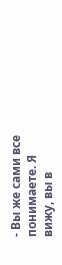- Вы же сами все понимаете. Я вижу, вы в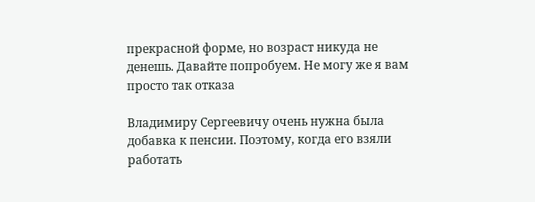прекрасной форме, но возраст никуда не денешь. Давайте попробуем. Не могу же я вам просто так отказа

Владимиру Сергеевичу очень нужна была добавка к пенсии. Поэтому, когда его взяли работать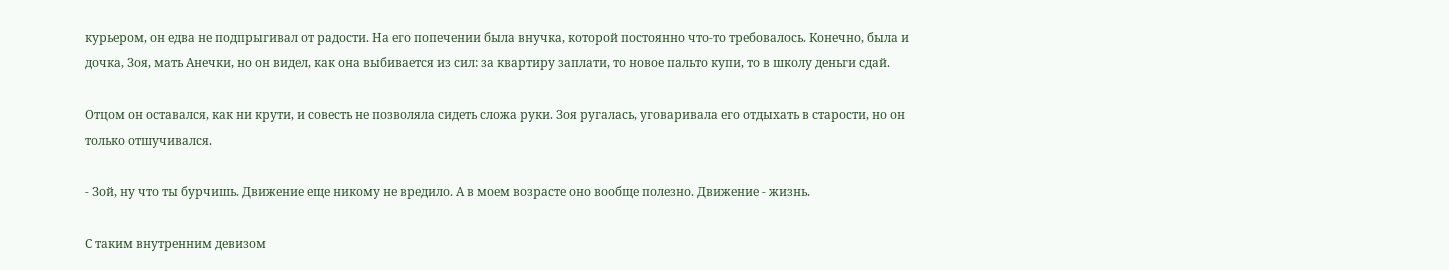курьером, он едва не подпрыгивал от радости. На его попечении была внучка, которой постоянно что-то требовалось. Конечно, была и дочка, Зоя, мать Анечки, но он видел, как она выбивается из сил: за квартиру заплати, то новое пальто купи, то в школу деньги сдай.

Отцом он оставался, как ни крути, и совесть не позволяла сидеть сложа руки. Зоя ругалась, уговаривала его отдыхать в старости, но он только отшучивался.

- Зой, ну что ты бурчишь. Движение еще никому не вредило. А в моем возрасте оно вообще полезно. Движение - жизнь.

С таким внутренним девизом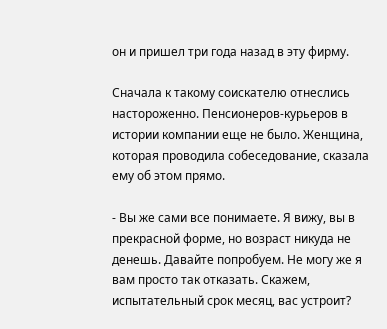он и пришел три года назад в эту фирму.

Сначала к такому соискателю отнеслись настороженно. Пенсионеров-курьеров в истории компании еще не было. Женщина, которая проводила собеседование, сказала ему об этом прямо.

- Вы же сами все понимаете. Я вижу, вы в прекрасной форме, но возраст никуда не денешь. Давайте попробуем. Не могу же я вам просто так отказать. Скажем, испытательный срок месяц, вас устроит?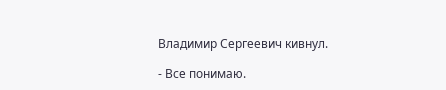Владимир Сергеевич кивнул.

- Все понимаю.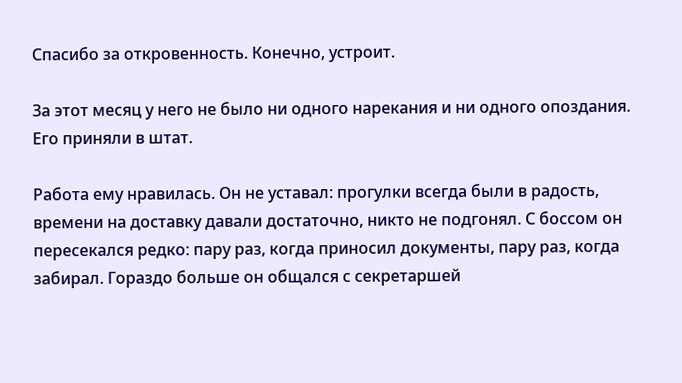Спасибо за откровенность. Конечно, устроит.

За этот месяц у него не было ни одного нарекания и ни одного опоздания. Его приняли в штат.

Работа ему нравилась. Он не уставал: прогулки всегда были в радость, времени на доставку давали достаточно, никто не подгонял. С боссом он пересекался редко: пару раз, когда приносил документы, пару раз, когда забирал. Гораздо больше он общался с секретаршей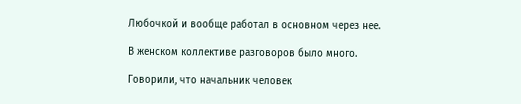Любочкой и вообще работал в основном через нее.

В женском коллективе разговоров было много.

Говорили, что начальник человек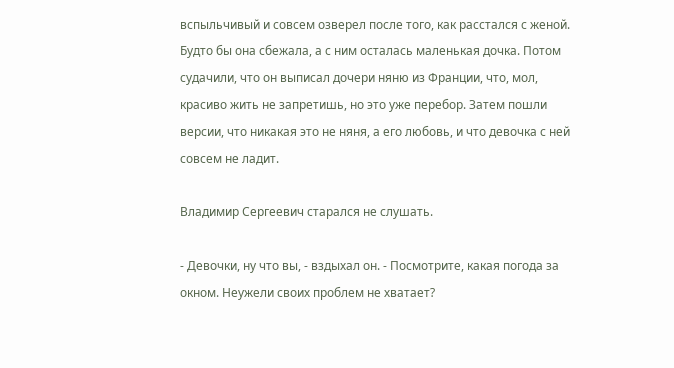вспыльчивый и совсем озверел после того, как расстался с женой. Будто бы она сбежала, а с ним осталась маленькая дочка. Потом судачили, что он выписал дочери няню из Франции, что, мол, красиво жить не запретишь, но это уже перебор. Затем пошли версии, что никакая это не няня, а его любовь, и что девочка с ней совсем не ладит.

Владимир Сергеевич старался не слушать.

- Девочки, ну что вы, - вздыхал он. - Посмотрите, какая погода за окном. Неужели своих проблем не хватает?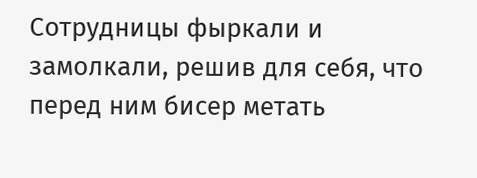Сотрудницы фыркали и замолкали, решив для себя, что перед ним бисер метать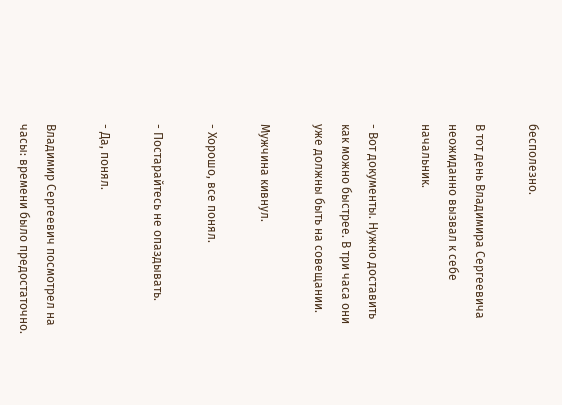бесполезно.

В тот день Владимира Сергеевича неожиданно вызвал к себе начальник.

- Вот документы. Нужно доставить как можно быстрее. В три часа они уже должны быть на совещании.

Мужчина кивнул.

- Хорошо, все понял.

- Постарайтесь не опаздывать.

- Да, понял.

Владимир Сергеевич посмотрел на часы: времени было предостаточно.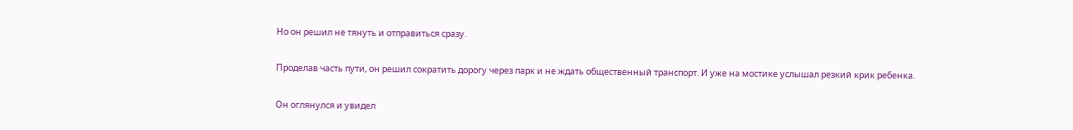Но он решил не тянуть и отправиться сразу.

Проделав часть пути, он решил сократить дорогу через парк и не ждать общественный транспорт. И уже на мостике услышал резкий крик ребенка.

Он оглянулся и увидел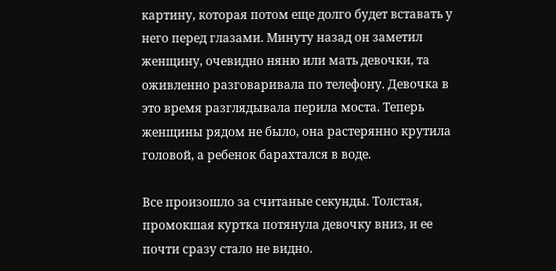картину, которая потом еще долго будет вставать у него перед глазами. Минуту назад он заметил женщину, очевидно няню или мать девочки, та оживленно разговаривала по телефону. Девочка в это время разглядывала перила моста. Теперь женщины рядом не было, она растерянно крутила головой, а ребенок барахтался в воде.

Все произошло за считаные секунды. Толстая, промокшая куртка потянула девочку вниз, и ее почти сразу стало не видно.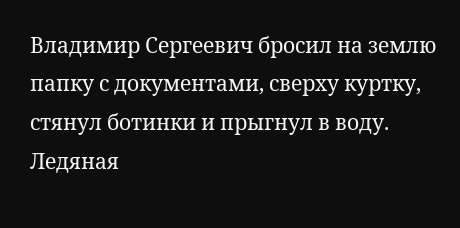Владимир Сергеевич бросил на землю папку с документами, сверху куртку, стянул ботинки и прыгнул в воду. Ледяная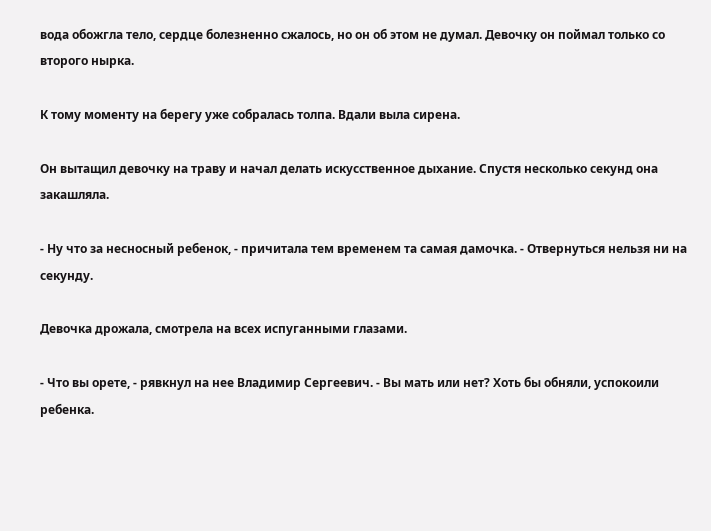вода обожгла тело, сердце болезненно сжалось, но он об этом не думал. Девочку он поймал только со второго нырка.

К тому моменту на берегу уже собралась толпа. Вдали выла сирена.

Он вытащил девочку на траву и начал делать искусственное дыхание. Спустя несколько секунд она закашляла.

- Ну что за несносный ребенок, - причитала тем временем та самая дамочка. - Отвернуться нельзя ни на секунду.

Девочка дрожала, смотрела на всех испуганными глазами.

- Что вы орете, - рявкнул на нее Владимир Сергеевич. - Вы мать или нет? Хоть бы обняли, успокоили ребенка.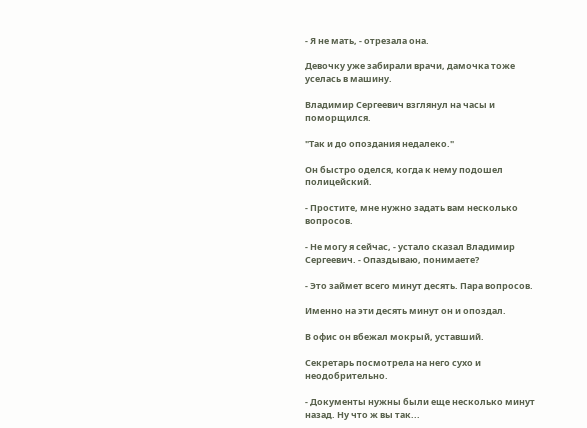- Я не мать, - отрезала она.

Девочку уже забирали врачи, дамочка тоже уселась в машину.

Владимир Сергеевич взглянул на часы и поморщился.

"Так и до опоздания недалеко."

Он быстро оделся, когда к нему подошел полицейский.

- Простите, мне нужно задать вам несколько вопросов.

- Не могу я сейчас, - устало сказал Владимир Сергеевич. - Опаздываю, понимаете?

- Это займет всего минут десять. Пара вопросов.

Именно на эти десять минут он и опоздал.

В офис он вбежал мокрый, уставший.

Секретарь посмотрела на него сухо и неодобрительно.

- Документы нужны были еще несколько минут назад. Ну что ж вы так...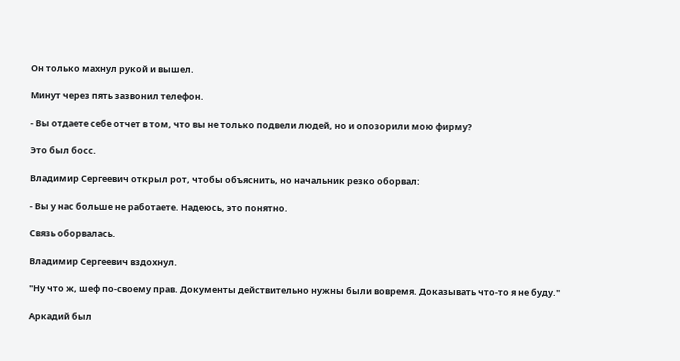Он только махнул рукой и вышел.

Минут через пять зазвонил телефон.

- Вы отдаете себе отчет в том, что вы не только подвели людей, но и опозорили мою фирму?

Это был босс.

Владимир Сергеевич открыл рот, чтобы объяснить, но начальник резко оборвал:

- Вы у нас больше не работаете. Надеюсь, это понятно.

Связь оборвалась.

Владимир Сергеевич вздохнул.

"Ну что ж, шеф по-своему прав. Документы действительно нужны были вовремя. Доказывать что-то я не буду."

Аркадий был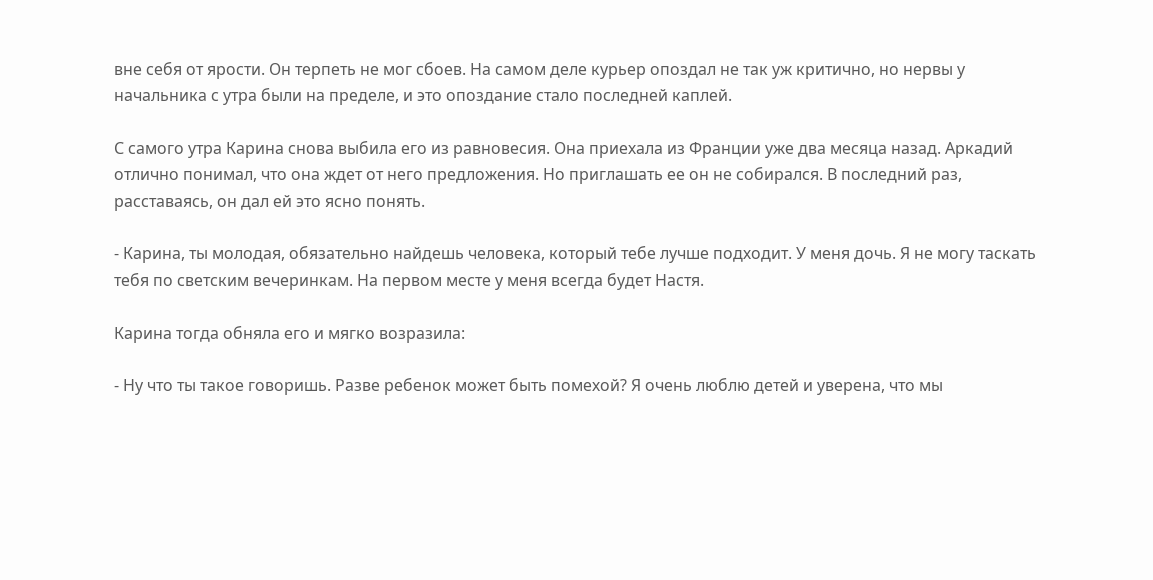вне себя от ярости. Он терпеть не мог сбоев. На самом деле курьер опоздал не так уж критично, но нервы у начальника с утра были на пределе, и это опоздание стало последней каплей.

С самого утра Карина снова выбила его из равновесия. Она приехала из Франции уже два месяца назад. Аркадий отлично понимал, что она ждет от него предложения. Но приглашать ее он не собирался. В последний раз, расставаясь, он дал ей это ясно понять.

- Карина, ты молодая, обязательно найдешь человека, который тебе лучше подходит. У меня дочь. Я не могу таскать тебя по светским вечеринкам. На первом месте у меня всегда будет Настя.

Карина тогда обняла его и мягко возразила:

- Ну что ты такое говоришь. Разве ребенок может быть помехой? Я очень люблю детей и уверена, что мы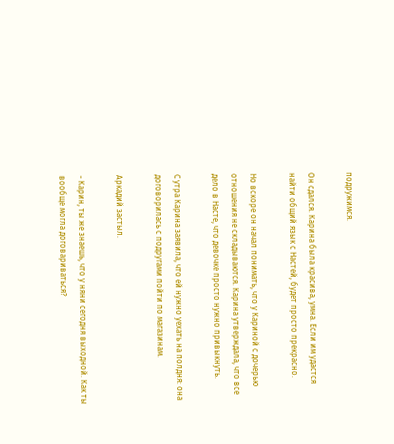подружимся.

Он сдался. Карина была красива, умна. Если им удастся найти общий язык с Настей, будет просто прекрасно.

Но вскоре он начал понимать, что у Кариной с дочерью отношения не складываются. Карина утверждала, что все дело в Насте, что девочке просто нужно привыкнуть.

С утра Карина заявила, что ей нужно уехать на полдня: она договорилась с подругами пойти по магазинам.

Аркадий застыл.

- Карин, ты же знаешь, что у няни сегодня выходной. Как ты вообще могла договариваться?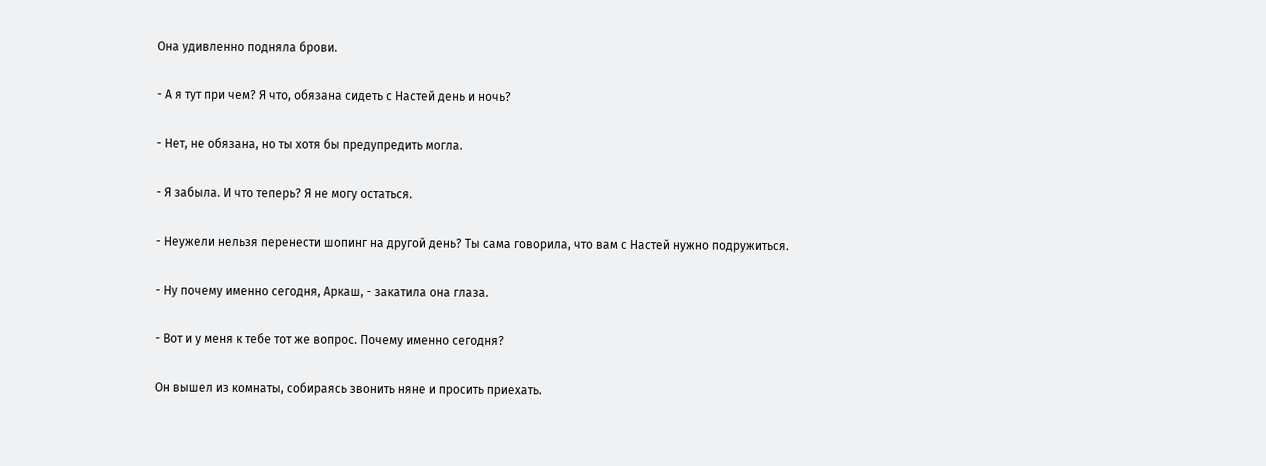Она удивленно подняла брови.

- А я тут при чем? Я что, обязана сидеть с Настей день и ночь?

- Нет, не обязана, но ты хотя бы предупредить могла.

- Я забыла. И что теперь? Я не могу остаться.

- Неужели нельзя перенести шопинг на другой день? Ты сама говорила, что вам с Настей нужно подружиться.

- Ну почему именно сегодня, Аркаш, - закатила она глаза.

- Вот и у меня к тебе тот же вопрос. Почему именно сегодня?

Он вышел из комнаты, собираясь звонить няне и просить приехать.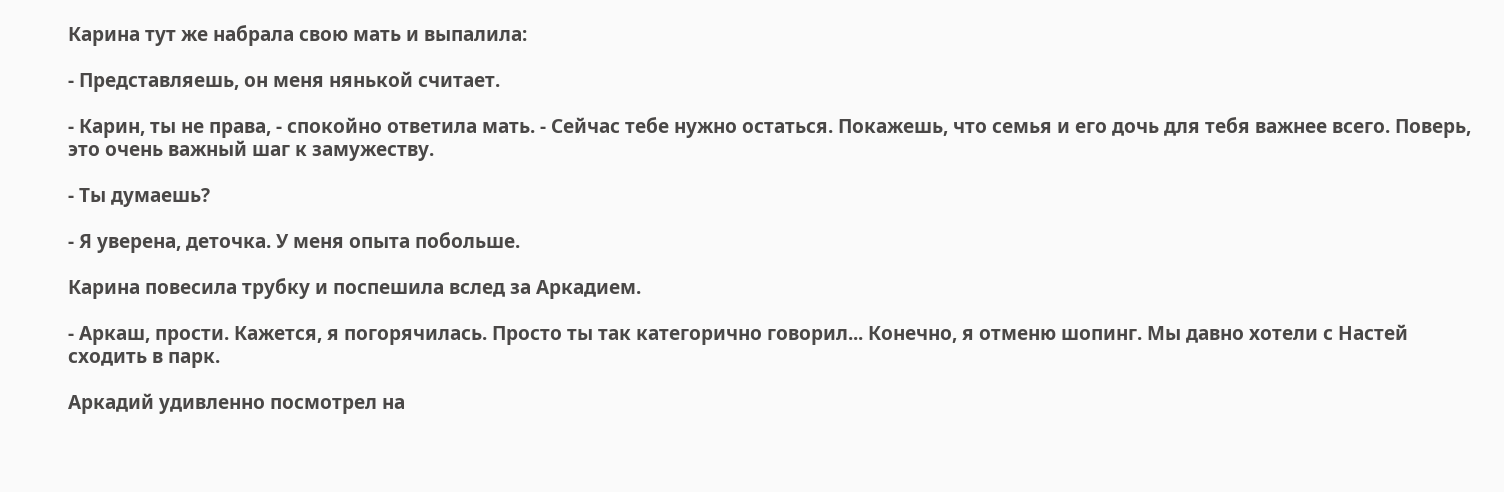Карина тут же набрала свою мать и выпалила:

- Представляешь, он меня нянькой считает.

- Карин, ты не права, - спокойно ответила мать. - Сейчас тебе нужно остаться. Покажешь, что семья и его дочь для тебя важнее всего. Поверь, это очень важный шаг к замужеству.

- Ты думаешь?

- Я уверена, деточка. У меня опыта побольше.

Карина повесила трубку и поспешила вслед за Аркадием.

- Аркаш, прости. Кажется, я погорячилась. Просто ты так категорично говорил... Конечно, я отменю шопинг. Мы давно хотели с Настей сходить в парк.

Аркадий удивленно посмотрел на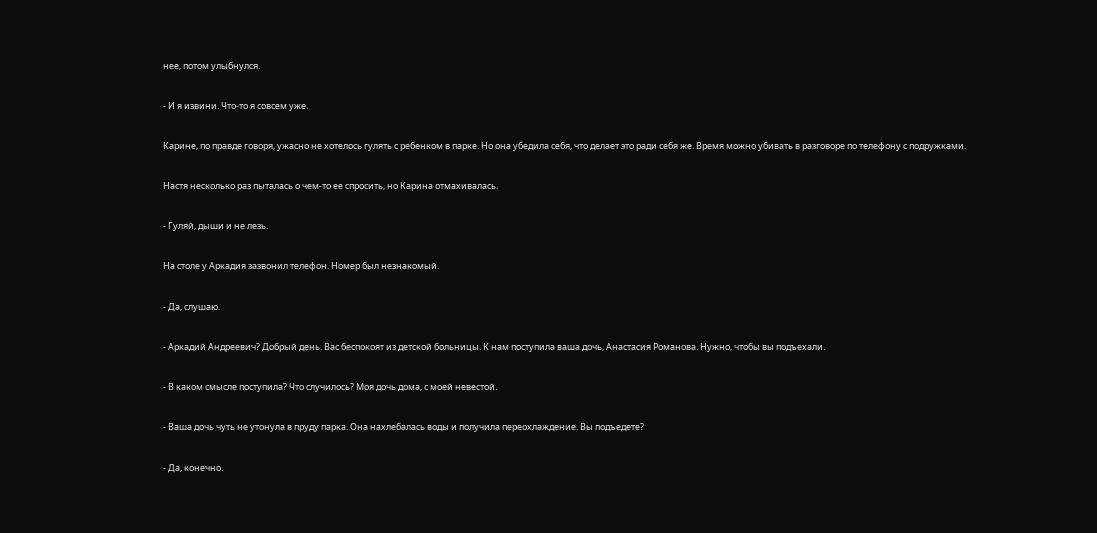нее, потом улыбнулся.

- И я извини. Что-то я совсем уже.

Карине, по правде говоря, ужасно не хотелось гулять с ребенком в парке. Но она убедила себя, что делает это ради себя же. Время можно убивать в разговоре по телефону с подружками.

Настя несколько раз пыталась о чем-то ее спросить, но Карина отмахивалась.

- Гуляй, дыши и не лезь.

На столе у Аркадия зазвонил телефон. Номер был незнакомый.

- Да, слушаю.

- Аркадий Андреевич? Добрый день. Вас беспокоят из детской больницы. К нам поступила ваша дочь, Анастасия Романова. Нужно, чтобы вы подъехали.

- В каком смысле поступила? Что случилось? Моя дочь дома, с моей невестой.

- Ваша дочь чуть не утонула в пруду парка. Она нахлебалась воды и получила переохлаждение. Вы подъедете?

- Да, конечно.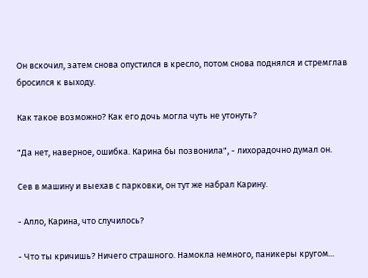Он вскочил, затем снова опустился в кресло, потом снова поднялся и стремглав бросился к выходу.

Как такое возможно? Как его дочь могла чуть не утонуть?

"Да нет, наверное, ошибка. Карина бы позвонила", - лихорадочно думал он.

Сев в машину и выехав с парковки, он тут же набрал Карину.

- Алло, Карина, что случилось?

- Что ты кричишь? Ничего страшного. Намокла немного, паникеры кругом...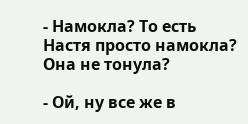- Намокла? То есть Настя просто намокла? Она не тонула?

- Ой, ну все же в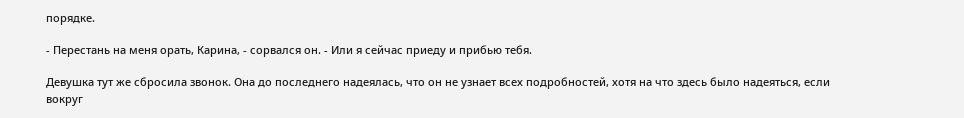порядке.

- Перестань на меня орать, Карина, - сорвался он. - Или я сейчас приеду и прибью тебя.

Девушка тут же сбросила звонок. Она до последнего надеялась, что он не узнает всех подробностей, хотя на что здесь было надеяться, если вокруг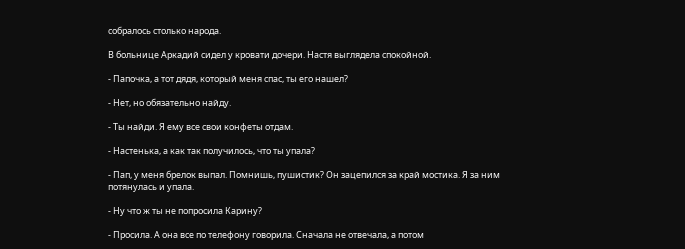собралось столько народа.

В больнице Аркадий сидел у кровати дочери. Настя выглядела спокойной.

- Папочка, а тот дядя, который меня спас, ты его нашел?

- Нет, но обязательно найду.

- Ты найди. Я ему все свои конфеты отдам.

- Настенька, а как так получилось, что ты упала?

- Пап, у меня брелок выпал. Помнишь, пушистик? Он зацепился за край мостика. Я за ним потянулась и упала.

- Ну что ж ты не попросила Карину?

- Просила. А она все по телефону говорила. Сначала не отвечала, а потом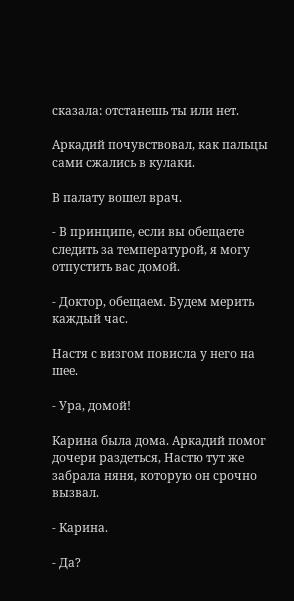сказала: отстанешь ты или нет.

Аркадий почувствовал, как пальцы сами сжались в кулаки.

В палату вошел врач.

- В принципе, если вы обещаете следить за температурой, я могу отпустить вас домой.

- Доктор, обещаем. Будем мерить каждый час.

Настя с визгом повисла у него на шее.

- Ура, домой!

Карина была дома. Аркадий помог дочери раздеться, Настю тут же забрала няня, которую он срочно вызвал.

- Карина.

- Да?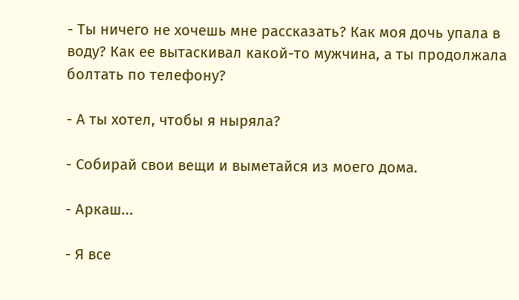- Ты ничего не хочешь мне рассказать? Как моя дочь упала в воду? Как ее вытаскивал какой-то мужчина, а ты продолжала болтать по телефону?

- А ты хотел, чтобы я ныряла?

- Собирай свои вещи и выметайся из моего дома.

- Аркаш...

- Я все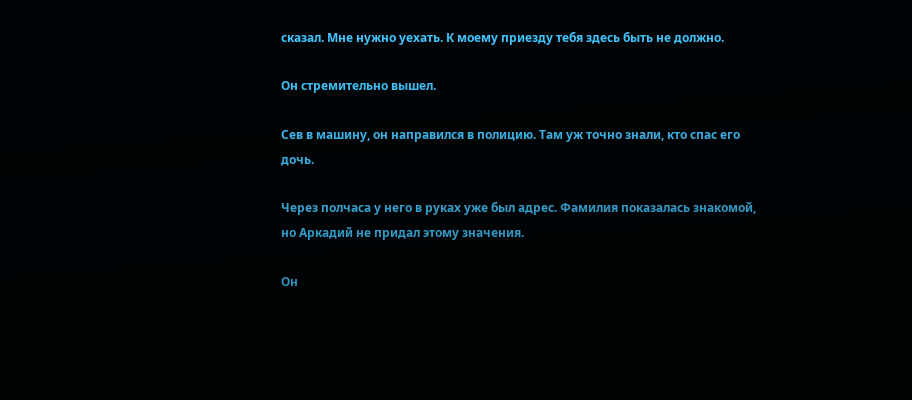сказал. Мне нужно уехать. К моему приезду тебя здесь быть не должно.

Он стремительно вышел.

Сев в машину, он направился в полицию. Там уж точно знали, кто спас его дочь.

Через полчаса у него в руках уже был адрес. Фамилия показалась знакомой, но Аркадий не придал этому значения.

Он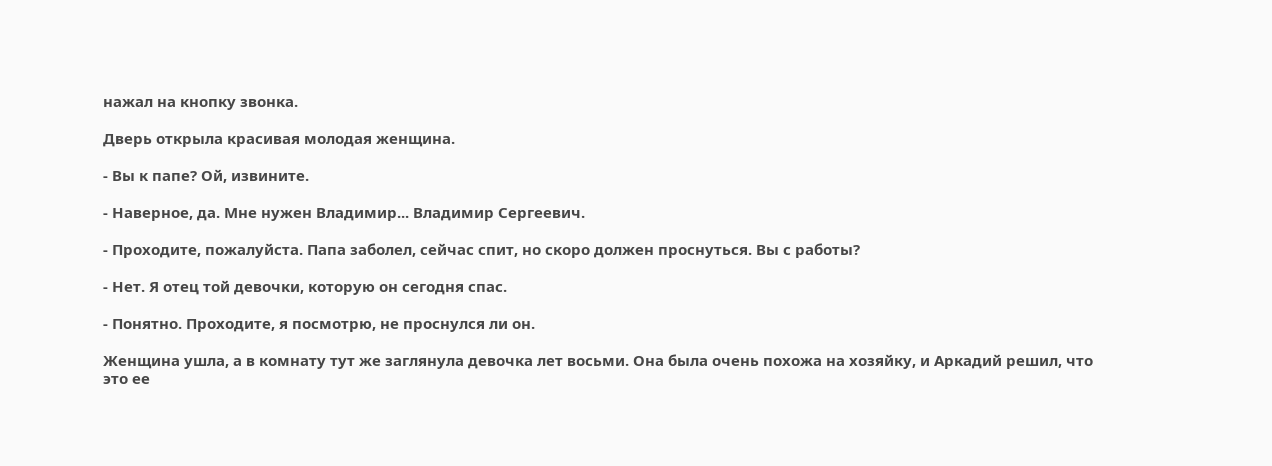нажал на кнопку звонка.

Дверь открыла красивая молодая женщина.

- Вы к папе? Ой, извините.

- Наверное, да. Мне нужен Владимир... Владимир Сергеевич.

- Проходите, пожалуйста. Папа заболел, сейчас спит, но скоро должен проснуться. Вы с работы?

- Нет. Я отец той девочки, которую он сегодня спас.

- Понятно. Проходите, я посмотрю, не проснулся ли он.

Женщина ушла, а в комнату тут же заглянула девочка лет восьми. Она была очень похожа на хозяйку, и Аркадий решил, что это ее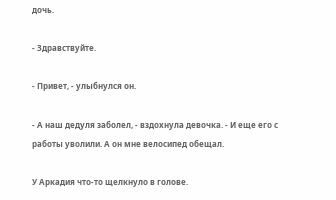дочь.

- Здравствуйте.

- Привет, - улыбнулся он.

- А наш дедуля заболел, - вздохнула девочка. - И еще его с работы уволили. А он мне велосипед обещал.

У Аркадия что-то щелкнуло в голове.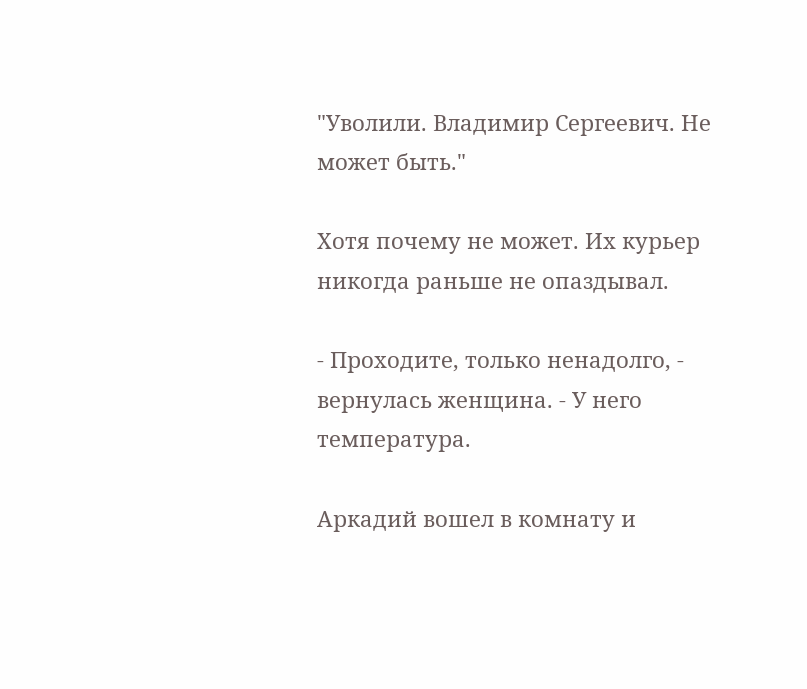"Уволили. Владимир Сергеевич. Не может быть."

Хотя почему не может. Их курьер никогда раньше не опаздывал.

- Проходите, только ненадолго, - вернулась женщина. - У него температура.

Аркадий вошел в комнату и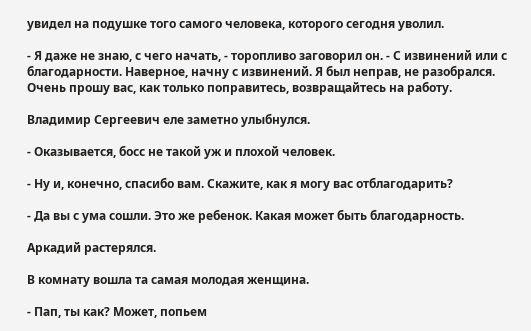увидел на подушке того самого человека, которого сегодня уволил.

- Я даже не знаю, с чего начать, - торопливо заговорил он. - С извинений или с благодарности. Наверное, начну с извинений. Я был неправ, не разобрался. Очень прошу вас, как только поправитесь, возвращайтесь на работу.

Владимир Сергеевич еле заметно улыбнулся.

- Оказывается, босс не такой уж и плохой человек.

- Ну и, конечно, спасибо вам. Скажите, как я могу вас отблагодарить?

- Да вы с ума сошли. Это же ребенок. Какая может быть благодарность.

Аркадий растерялся.

В комнату вошла та самая молодая женщина.

- Пап, ты как? Может, попьем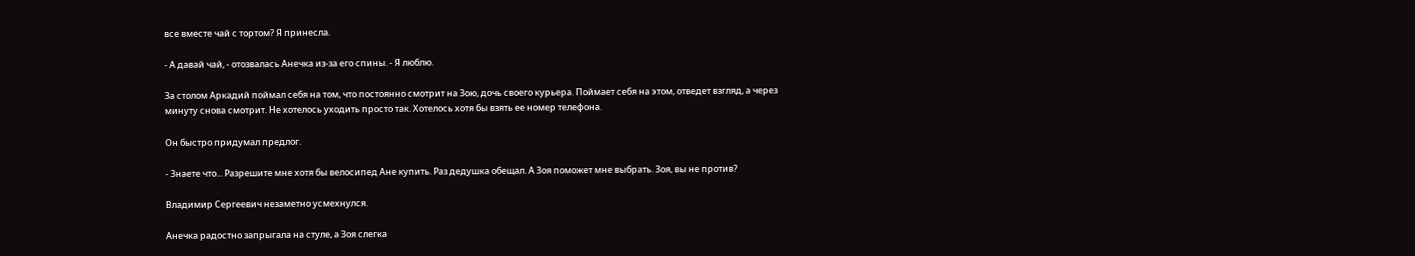все вместе чай с тортом? Я принесла.

- А давай чай, - отозвалась Анечка из-за его спины. - Я люблю.

За столом Аркадий поймал себя на том, что постоянно смотрит на Зою, дочь своего курьера. Поймает себя на этом, отведет взгляд, а через минуту снова смотрит. Не хотелось уходить просто так. Хотелось хотя бы взять ее номер телефона.

Он быстро придумал предлог.

- Знаете что... Разрешите мне хотя бы велосипед Ане купить. Раз дедушка обещал. А Зоя поможет мне выбрать. Зоя, вы не против?

Владимир Сергеевич незаметно усмехнулся.

Анечка радостно запрыгала на стуле, а Зоя слегка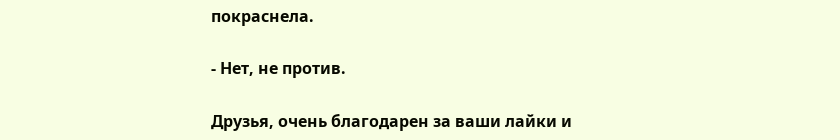покраснела.

- Нет, не против.

Друзья, очень благодарен за ваши лайки и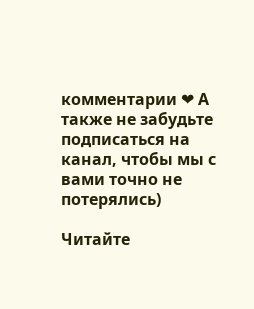комментарии ❤ А также не забудьте подписаться на канал, чтобы мы с вами точно не потерялись)

Читайте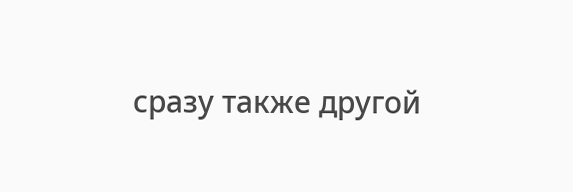сразу также другой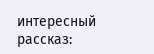интересный рассказ: